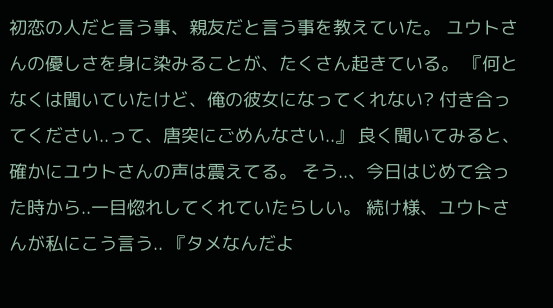初恋の人だと言う事、親友だと言う事を教えていた。 ユウトさんの優しさを身に染みることが、たくさん起きている。 『何となくは聞いていたけど、俺の彼女になってくれない? 付き合ってください..って、唐突にごめんなさい..』 良く聞いてみると、確かにユウトさんの声は震えてる。 そう..、今日はじめて会った時から..一目惚れしてくれていたらしい。 続け様、ユウトさんが私にこう言う.. 『タメなんだよ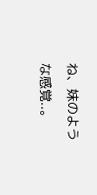ね、妹のような感覚..。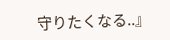守りたくなる..』